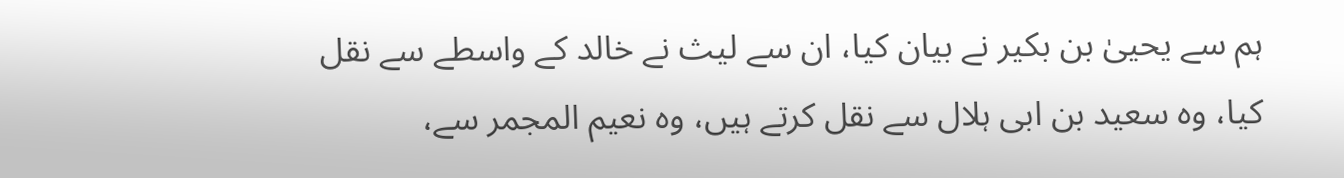ہم سے یحییٰ بن بکیر نے بیان کیا، ان سے لیث نے خالد کے واسطے سے نقل کیا، وہ سعید بن ابی ہلال سے نقل کرتے ہیں، وہ نعیم المجمر سے،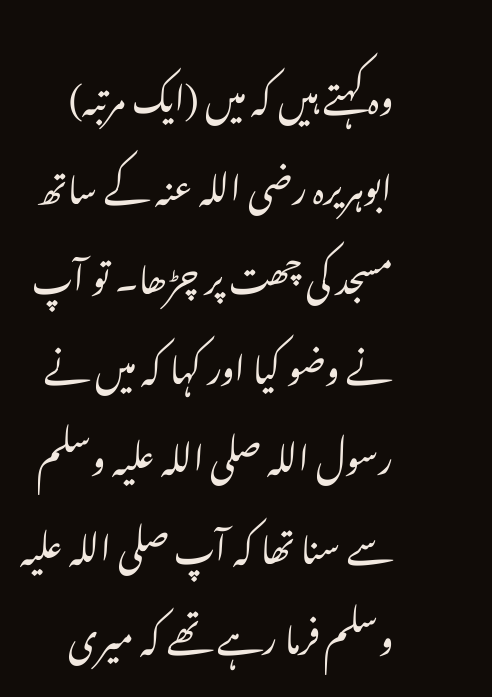وہ کہتے ہیں کہ میں (ایک مرتبہ) ابوہریرہ رضی اللہ عنہ کے ساتھ مسجد کی چھت پر چڑھا۔ تو آپ نے وضو کیا اور کہا کہ میں نے رسول اللہ صلی اللہ علیہ وسلم سے سنا تھا کہ آپ صلی اللہ علیہ وسلم فرما رہے تھے کہ میری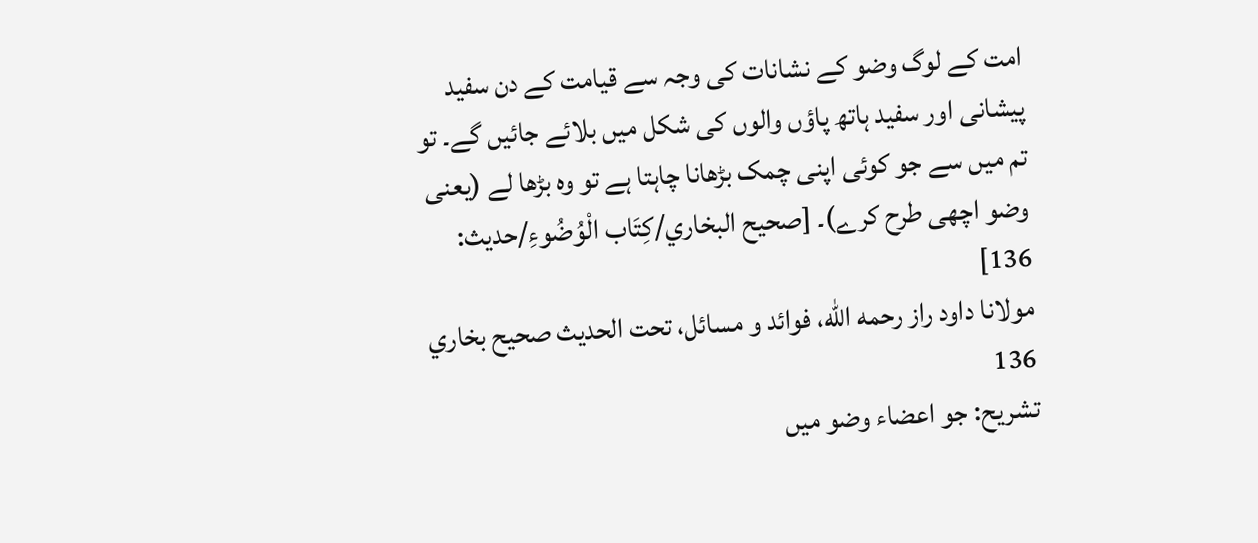امت کے لوگ وضو کے نشانات کی وجہ سے قیامت کے دن سفید پیشانی اور سفید ہاتھ پاؤں والوں کی شکل میں بلائے جائیں گے۔ تو تم میں سے جو کوئی اپنی چمک بڑھانا چاہتا ہے تو وہ بڑھا لے (یعنی وضو اچھی طرح کرے)۔ [صحيح البخاري/كِتَاب الْوُضُوءِ/حدیث: 136]
مولانا داود راز رحمه الله، فوائد و مسائل، تحت الحديث صحيح بخاري 136
تشریح: جو اعضاء وضو میں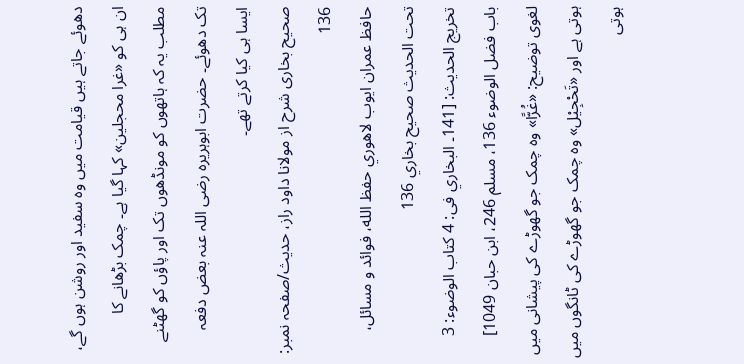دھوئے جاتے ہیں قیامت میں وہ سفید اور روشن ہوں گے، ان ہی کو «غرا محجلين» کہا گیا ہے۔ چمک بڑھانے کا مطلب یہ کہ ہاتھوں کو مونڈھوں تک اور پاؤں کو گھٹنے تک دھوئے۔ حضرت ابوہریرہ رضی اللہ عنہ بعض دفعہ ایسا ہی کیا کرتے تھے۔
صحیح بخاری شرح از مولانا داود راز، حدیث/صفحہ نمبر: 136
حافظ عمران ايوب لاهوري حفظ الله، فوائد و مسائل، تحت الحديث صحيح بخاري 136
تخريج الحديث: [141۔ البخاري فى: 4 كتاب الوضوء: 3 باب فضل الوضوء 136، مسلم 246، ابن حبان 1049] لغوی توضیح: «غُرًّا» وہ چمک جو گھوڑے کی پیشانی میں ہوتی ہے اور «تَحْجِيْل» وہ چمک جو گھوڑے کی ٹانگوں میں ہوتی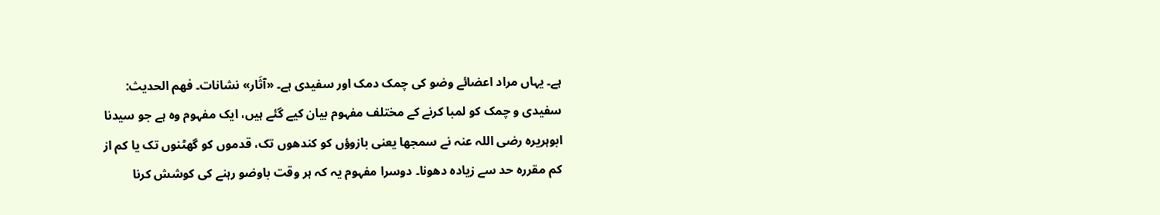ہے۔ یہاں مراد اعضائے وضو کی چمک دمک اور سفیدی ہے۔ «آثَار» نشانات۔ فھم الحدیث: سفیدی و چمک کو لمبا کرنے کے مختلف مفہوم بیان کیے گئے ہیں، ایک مفہوم وہ ہے جو سیدنا ابوہریرہ رضی اللہ عنہ نے سمجھا یعنی بازوؤں کو کندھوں تک، قدموں کو گھٹنوں تک یا کم از کم مقررہ حد سے زیادہ دھونا۔ دوسرا مفہوم یہ کہ ہر وقت باوضو رہنے کی کوشش کرنا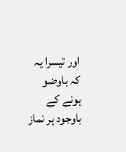اور تیسرا یہ کہ باوضو ہونے کے باوجود ہر نماز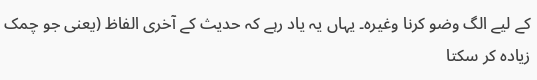کے لیے الگ وضو کرنا وغیرہ۔ یہاں یہ یاد رہے کہ حدیث کے آخری الفاظ (یعنی جو چمک زیادہ کر سکتا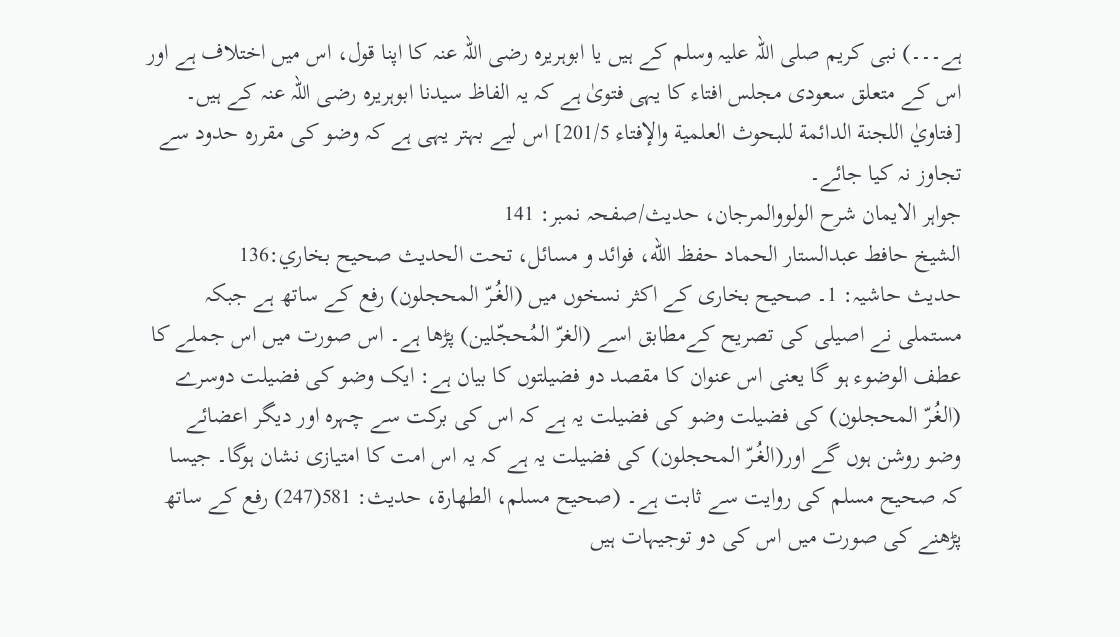ہے۔۔۔) نبی کریم صلی اللہ علیہ وسلم کے ہیں یا ابوہریرہ رضی اللہ عنہ کا اپنا قول، اس میں اختلاف ہے اور اس کے متعلق سعودی مجلس افتاء کا یہی فتویٰ ہے کہ یہ الفاظ سیدنا ابوہریرہ رضی اللہ عنہ کے ہیں۔ [فتاويٰ اللجنة الدائمة للبحوث العلمية والإفتاء 201/5] اس لیے بہتر یہی ہے کہ وضو کی مقررہ حدود سے تجاوز نہ کیا جائے۔
جواہر الایمان شرح الولووالمرجان، حدیث/صفحہ نمبر: 141
الشيخ حافط عبدالستار الحماد حفظ الله، فوائد و مسائل، تحت الحديث صحيح بخاري:136
حدیث حاشیہ: 1۔ صحیح بخاری کے اکثر نسخوں میں (الغُـرّ المحجلون) رفع کے ساتھ ہے جبکہ مستملی نے اصیلی کی تصریح کےمطابق اسے (الغرّ المُحجّلين) پڑھا ہے۔ اس صورت میں اس جملے کا عطف الوضوء ہو گا یعنی اس عنوان کا مقصد دو فضیلتوں کا بیان ہے: ایک وضو کی فضیلت دوسرے (الغُـرّ المحجلون) کی فضیلت وضو کی فضیلت یہ ہے کہ اس کی برکت سے چہرہ اور دیگر اعضائے وضو روشن ہوں گے اور(الغُـرّ المحجلون) کی فضیلت یہ ہے کہ یہ اس امت کا امتیازی نشان ہوگا۔ جیسا کہ صحیح مسلم کی روایت سے ثابت ہے۔ (صحيح مسلم، الطهارة، حدیث: 581(247) رفع کے ساتھ پڑھنے کی صورت میں اس کی دو توجیہات ہیں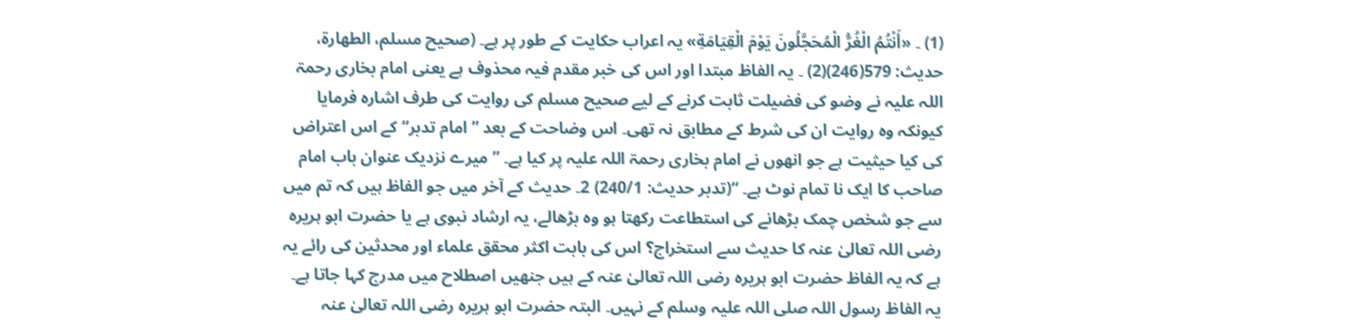(1) ۔ «أَنْتُمُ الْغُرُّ الْمُحَجَّلُونَ يَوْمَ الْقِيَامَةِ» یہ اعراب حکایت کے طور پر ہے۔ (صحیح مسلم، الطهارة، حدیث: 579(246)(2) ۔ یہ الفاظ مبتدا اور اس کی خبر مقدم فیہ محذوف ہے یعنی امام بخاری رحمۃ اللہ علیہ نے وضو کی فضیلت ثابت کرنے کے لیے صحیح مسلم کی روایت کی طرف اشارہ فرمایا کیونکہ وہ روایت ان کی شرط کے مطابق نہ تھی۔ اس وضاحت کے بعد ”امام تدبر“ کے اس اعتراض کی کیا حیثیت ہے جو انھوں نے امام بخاری رحمۃ اللہ علیہ پر کیا ہے۔ ”میرے نزدیک عنوان باب امام صاحب کا ایک نا تمام نوٹ ہے۔ “(تدبر حدیث: 240/1) 2۔ حدیث کے آخر میں جو الفاظ ہیں کہ تم میں سے جو شخص چمک بڑھانے کی استطاعت رکھتا ہو وہ بڑھالے، یہ ارشاد نبوی ہے یا حضرت ابو ہریرہ رضی اللہ تعالیٰ عنہ کا حدیث سے استخراج؟ اس کی بابت اکثر محقق علماء اور محدثین کی رائے یہ ہے کہ یہ الفاظ حضرت ابو ہریرہ رضی اللہ تعالیٰ عنہ کے ہیں جنھیں اصطلاح میں مدرج کہا جاتا ہے۔ یہ الفاظ رسول اللہ صلی اللہ علیہ وسلم کے نہیں۔ البتہ حضرت ابو ہریرہ رضی اللہ تعالیٰ عنہ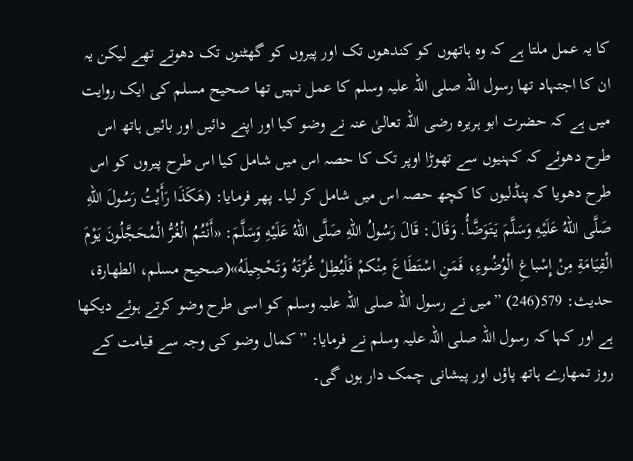کا یہ عمل ملتا ہے کہ وہ ہاتھوں کو کندھوں تک اور پیروں کو گھٹنوں تک دھوتے تھے لیکن یہ ان کا اجتہاد تھا رسول اللہ صلی اللہ علیہ وسلم کا عمل نہیں تھا صحیح مسلم کی ایک روایت میں ہے کہ حضرت ابو ہریرہ رضی اللہ تعالیٰ عنہ نے وضو کیا اور اپنے دائیں اور بائیں ہاتھ اس طرح دھوئے کہ کہنیوں سے تھوڑا اوپر تک کا حصہ اس میں شامل کیا اس طرح پیروں کو اس طرح دھویا کہ پنڈلیوں کا کچھ حصہ اس میں شامل کر لیا۔ پھر فرمایا: (هَكَذَا رَأَيْتُ رَسُولَ اللهِ صَلَّى اللهُ عَلَيْهِ وَسَلَّمَ يَتَوَضَّأُ. وَقَالَ: قَالَ رَسُولُ اللهِ صَلَّى اللهُ عَلَيْهِ وَسَلَّمَ: «أَنْتُمُ الْغُرُّ الْمُحَجَّلُونَ يَوْمَ الْقِيَامَةِ مِنْ إِسْباغِ الْوُضُوءِ، فَمَنِ اسْتَطَاعَ مِنْكمْ فَلْيُطِلْ غُرَّتَهُ وَتَحْجِيلَهُ»(صحیح مسلم، الطهارة، حدیث: 579(246) ”میں نے رسول اللہ صلی اللہ علیہ وسلم کو اسی طرح وضو کرتے ہوئے دیکھا ہے اور کہا کہ رسول اللہ صلی اللہ علیہ وسلم نے فرمایا: ”کمال وضو کی وجہ سے قیامت کے روز تمھارے ہاتھ پاؤں اور پیشانی چمک دار ہوں گی۔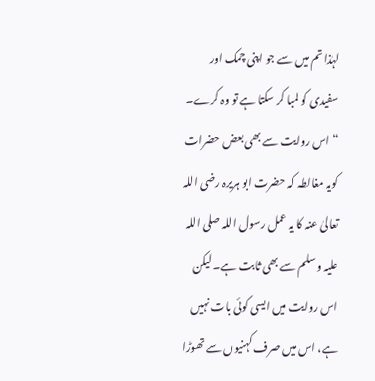لہٰذا تم میں سے جو اپنی چمک اور سفیدی کو لمبا کر سکتا ہے تو وہ کرے۔ “ اس روایت سے بھی بعض حضرات کویہ مغالطہ کہ حضرت ابو ہریرہ رضی اللہ تعالیٰ عنہ کا یہ عمل رسول اللہ صلی اللہ علیہ وسلم سے بھی ثابت ہے۔ لیکن اس روایت میں ایسی کوئی بات نہیں ہے، اس میں صرف کہنیوں سے تھوڑا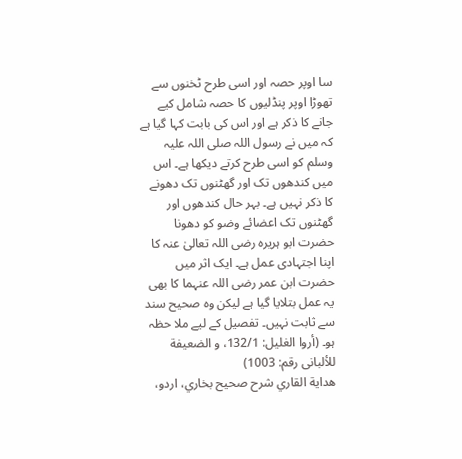سا اوپر حصہ اور اسی طرح ٹخنوں سے تھوڑا اوپر پنڈلیوں کا حصہ شامل کیے جانے کا ذکر ہے اور اس کی بابت کہا گیا ہے کہ میں نے رسول اللہ صلی اللہ علیہ وسلم کو اسی طرح کرتے دیکھا ہے۔ اس میں کندھوں تک اور گھٹنوں تک دھونے کا ذکر نہیں ہے۔ بہر حال کندھوں اور گھٹنوں تک اعضائے وضو کو دھونا حضرت ابو ہریرہ رضی اللہ تعالیٰ عنہ کا اپنا اجتہادی عمل ہے۔ ایک اثر میں حضرت ابن عمر رضی اللہ عنہما کا بھی یہ عمل بتلایا گیا ہے لیکن وہ صحیح سند سے ثابت نہیں۔ تفصیل کے لیے ملا حظہ ہو۔ (أروا الغلیل: 132/1، و الضعیفة للألبانی رقم: 1003)
هداية القاري شرح صحيح بخاري، اردو،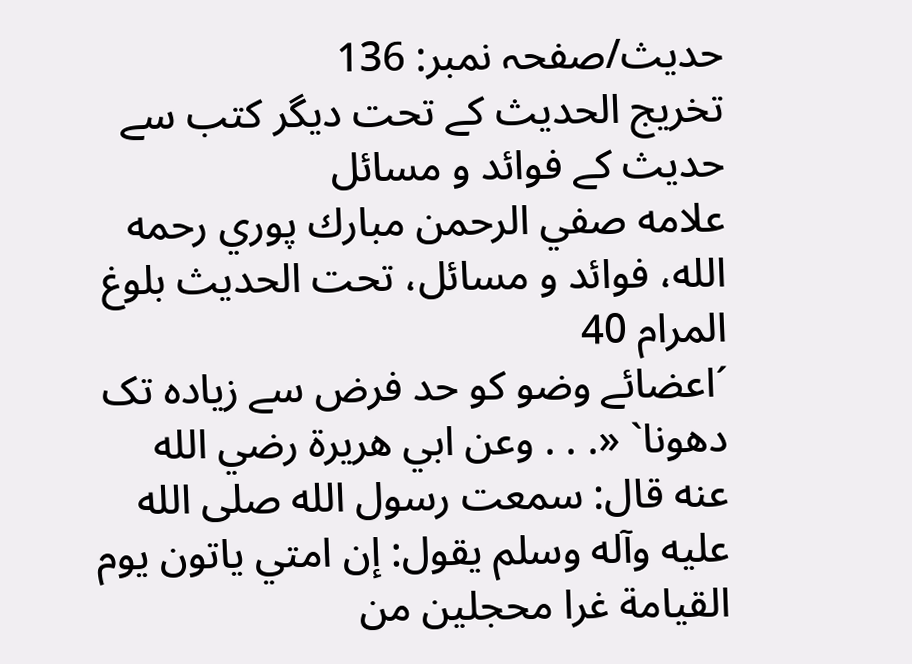حدیث/صفحہ نمبر: 136
تخریج الحدیث کے تحت دیگر کتب سے حدیث کے فوائد و مسائل
علامه صفي الرحمن مبارك پوري رحمه الله، فوائد و مسائل، تحت الحديث بلوغ المرام 40
´اعضائے وضو کو حد فرض سے زیادہ تک دھونا` «. . . وعن ابي هريرة رضي الله عنه قال: سمعت رسول الله صلى الله عليه وآله وسلم يقول: إن امتي ياتون يوم القيامة غرا محجلين من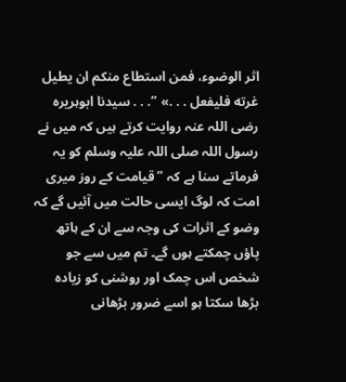اثر الوضوء، فمن استطاع منكم ان يطيل غرته فليفعل . . .» ”. . . سیدنا ابوہریرہ رضی اللہ عنہ روایت کرتے ہیں کہ میں نے رسول اللہ صلی اللہ علیہ وسلم کو یہ فرماتے سنا ہے کہ ”قیامت کے روز میری امت کہ لوگ ایسی حالت میں آئیں گے کہ وضو کے اثرات کی وجہ سے ان کے ہاتھ پاؤں چمکتے ہوں گے۔ تم میں سے جو شخص اس چمک اور روشنی کو زیادہ بڑھا سکتا ہو اسے ضرور بڑھانی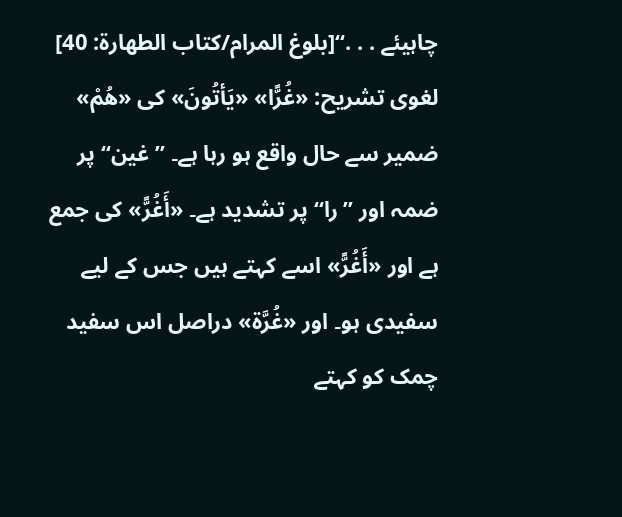چاہیئے . . .“[بلوغ المرام/كتاب الطهارة: 40]
لغوی تشریح: «غُرًّا» «یَأتُونَ» کی «هُمْ» ضمیر سے حال واقع ہو رہا ہے۔ ”غین“ پر ضمہ اور ”را“ پر تشدید ہے۔ «أَغُرًّ» کی جمع ہے اور «أَغُرًّ» اسے کہتے ہیں جس کے لیے سفیدی ہو۔ اور «غُرَّة» دراصل اس سفید چمک کو کہتے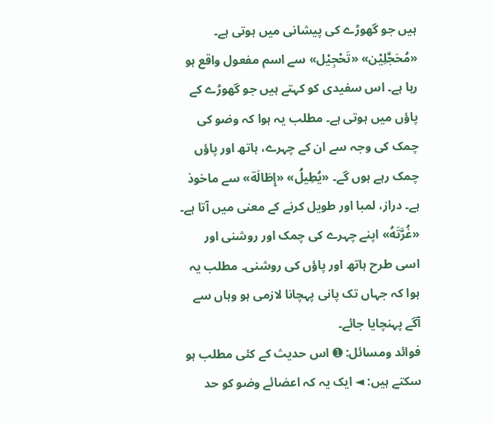ہیں جو گھوڑے کی پیشانی میں ہوتی ہے۔ «مُحَجَّلِيْن» «تَحْجِيْل» سے اسم مفعول واقع ہو رہا ہے۔ اس سفیدی کو کہتے ہیں جو گھوڑے کے پاؤں میں ہوتی ہے۔ مطلب یہ ہوا کہ وضو کی چمک کی وجہ سے ان کے چہرے، ہاتھ اور پاؤں چمک رہے ہوں گے۔ «يُطِيلُ» «إِطَالَة» سے ماخوذ ہے۔ دراز، لمبا اور طویل کرنے کے معنی میں آتا ہے۔ «غُرَّتَهُ» اپنے چہرے کی چمک اور روشنی اور اسی طرح ہاتھ اور پاؤں کی روشنی۔ مطلب یہ ہوا کہ جہاں تک پانی پہچانا لازمی ہو وہاں سے آگے پہنچایا جائے۔
فوائد ومسائل: ➊ اس حدیث کے کئی مطلب ہو سکتے ہیں: ◄ ایک یہ کہ اعضائے وضو کو حد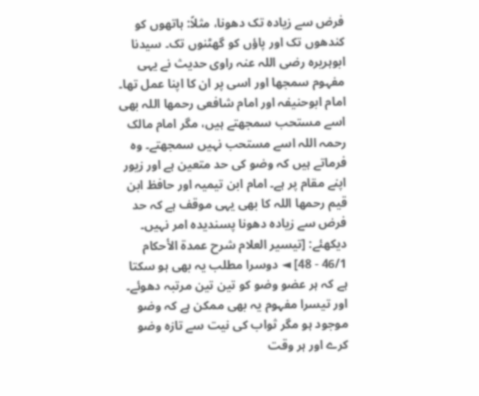فرض سے زیادہ تک دھونا، مثلاً: ہاتھوں کو کندھوں تک اور پاؤں کو گھٹنوں تک۔ سیدنا ابوہریرہ رضی اللہ عنہ راوی حدیث نے یہی مفہوم سمجھا اور اسی پر ان کا اپنا عمل تھا۔ امام ابوحنیفہ اور امام شافعی رحمها اللہ بھی اسے مستحب سمجھتے ہیں، مگر امام مالک رحمہ اللہ اسے مستحب نہیں سمجھتے۔ وہ فرماتے ہیں کہ وضو کی حد متعین ہے اور زیور اپنے مقام پر ہے۔ امام ابن تیمیہ اور حافظ ابن قیم رحمها اللہ کا بھی یہی موقف ہے کہ حد فرض سے زیادہ دھونا پسندیدہ امر نہیں۔ دیکھئے: [تيسير العلام شرح عمدة الأحكام 46/1 - 48] ◄ دوسرا مطلب یہ بھی ہو سکتا ہے کہ ہر عضو وضو کو تین تین مرتبہ دھوئے۔ اور تیسرا مفہوم یہ بھی ممکن ہے کہ وضو موجود ہو مگر ثواب کی نیت سے تازہ وضو کرے اور ہر وقت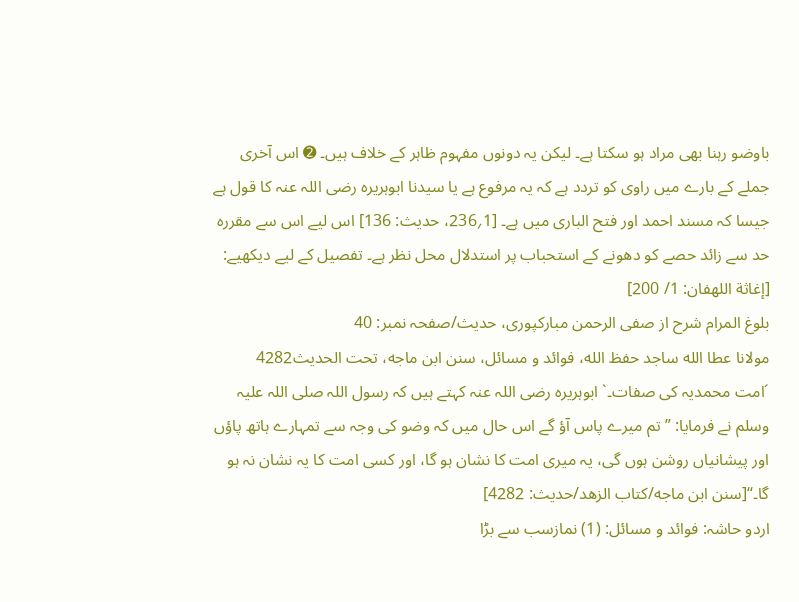باوضو رہنا بھی مراد ہو سکتا ہے۔ لیکن یہ دونوں مفہوم ظاہر کے خلاف ہیں۔ ➋ اس آخری جملے کے بارے میں راوی کو تردد ہے کہ یہ مرفوع ہے یا سیدنا ابوہریرہ رضی اللہ عنہ کا قول ہے جیسا کہ مسند احمد اور فتح الباری میں ہے۔ [1؍236، حدیث: 136] اس لیے اس سے مقررہ حد سے زائد حصے کو دھونے کے استحباب پر استدلال محل نظر ہے۔ تفصیل کے لیے دیکھیے: [إغاثة اللهفان: 1/ 200]
بلوغ المرام شرح از صفی الرحمن مبارکپوری، حدیث/صفحہ نمبر: 40
مولانا عطا الله ساجد حفظ الله، فوائد و مسائل، سنن ابن ماجه، تحت الحديث4282
´امت محمدیہ کی صفات۔` ابوہریرہ رضی اللہ عنہ کہتے ہیں کہ رسول اللہ صلی اللہ علیہ وسلم نے فرمایا: ”تم میرے پاس آؤ گے اس حال میں کہ وضو کی وجہ سے تمہارے ہاتھ پاؤں اور پیشانیاں روشن ہوں گی، یہ میری امت کا نشان ہو گا، اور کسی امت کا یہ نشان نہ ہو گا۔“[سنن ابن ماجه/كتاب الزهد/حدیث: 4282]
اردو حاشہ: فوائد و مسائل: (1) نمازسب سے بڑا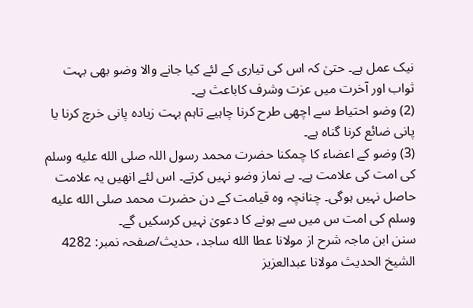نیک عمل ہے۔ حتیٰ کہ اس کی تیاری کے لئے کیا جانے والا وضو بھی بہت ثواب اور آخرت میں عزت وشرف کاباعث ہے۔
(2) وضو احتیاط سے اچھی طرح کرنا چاہیے تاہم بہت زیادہ پانی خرچ کرنا یا پانی ضائع کرنا گناہ ہے۔
(3) وضو کے اعضاء کا چمکنا حضرت محمد رسول اللہ صلى الله عليه وسلم کی امت کی علامت ہے۔ بے نماز وضو نہیں کرتے۔ اس لئے انھیں یہ علامت حاصل نہیں ہوگی۔ چنانچہ وہ قیامت کے دن حضرت محمد صلى الله عليه وسلم کی امت س میں سے ہونے کا دعویٰ نہیں کرسکیں گے۔
سنن ابن ماجہ شرح از مولانا عطا الله ساجد، حدیث/صفحہ نمبر: 4282
الشيخ الحديث مولانا عبدالعزيز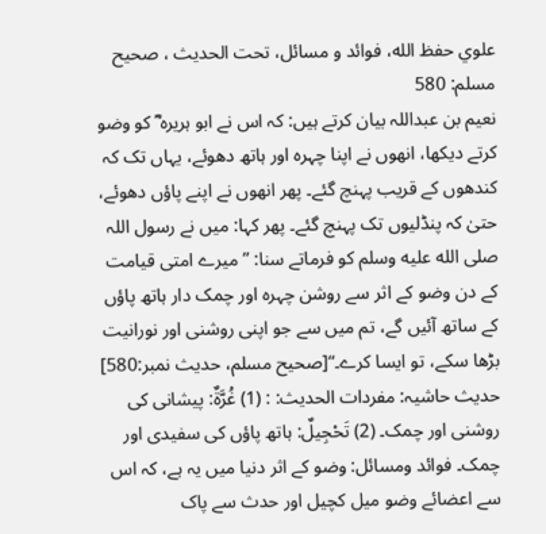علوي حفظ الله، فوائد و مسائل، تحت الحديث ، صحيح مسلم: 580
نعیم بن عبداللہ بیان کرتے ہیں: کہ اس نے ابو ہریرہ ؓ کو وضو کرتے دیکھا، انھوں نے اپنا چہرہ اور ہاتھ دھوئے، یہاں تک کہ کندھوں کے قریب پہنچ گئے۔ پھر انھوں نے اپنے پاؤں دھوئے، حتیٰ کہ پنڈلیوں تک پہنچ گئے۔ پھر کہا: میں نے رسول اللہ صلى الله عليه وسلم کو فرماتے سنا: ”میرے امتی قیامت کے دن وضو کے اثر سے روشن چہرہ اور چمک دار ہاتھ پاؤں کے ساتھ آئیں گے، تم میں سے جو اپنی روشنی اور نورانیت بڑھا سکے، تو ایسا کرے۔“[صحيح مسلم، حديث نمبر:580]
حدیث حاشیہ: مفردات الحدیث: : (1) غُرَّةٌ: پیشانی کی روشنی اور چمک۔ (2) تَحْجِيلٌ: ہاتھ پاؤں کی سفیدی اور چمک۔ فوائد ومسائل: وضو کے اثر دنیا میں یہ ہے، کہ اس سے اعضائے وضو میل کچیل اور حدث سے پاک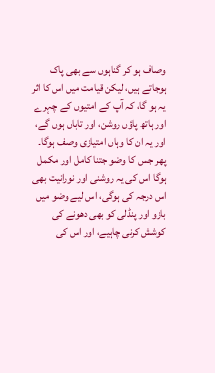وصاف ہو کر گناہوں سے بھی پاک ہوجاتے ہیں، لیکن قیامت میں اس کا اثر یہ ہو گا، کہ آپ کے امتیوں کے چہرے اور ہاتھ پاؤں روشن، اور تاباں ہوں گے، اور یہ ان کا وہاں امتیازی وصف ہوگا۔ پھر جس کا وضو جتنا کامل اور مکمل ہوگا اس کی یہ روشنی اور نورانیت بھی اس درجہ کی ہوگی، اس لیے وضو میں بازو اور پنڈلی کو بھی دھونے کی کوشش کرنی چاہیے، اور اس کی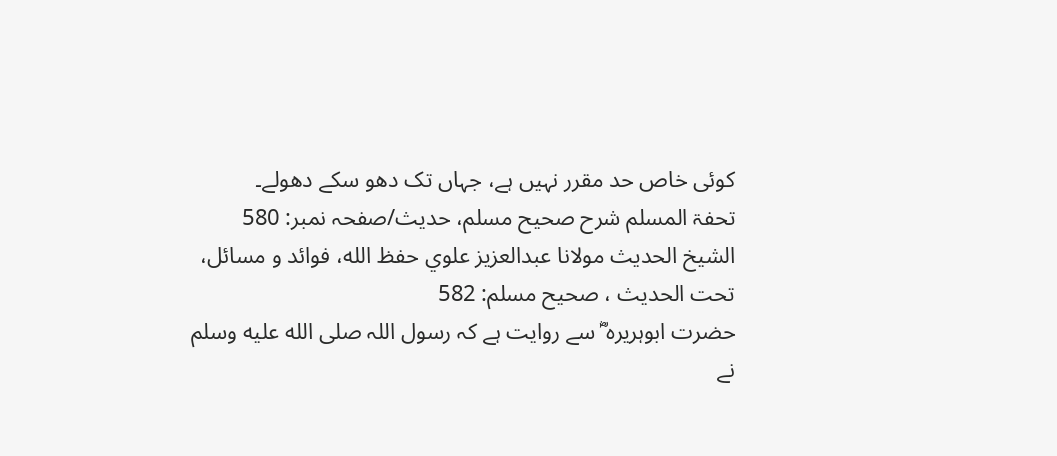کوئی خاص حد مقرر نہیں ہے، جہاں تک دھو سکے دھولے۔
تحفۃ المسلم شرح صحیح مسلم، حدیث/صفحہ نمبر: 580
الشيخ الحديث مولانا عبدالعزيز علوي حفظ الله، فوائد و مسائل، تحت الحديث ، صحيح مسلم: 582
حضرت ابوہریرہ ؓ سے روایت ہے کہ رسول اللہ صلى الله عليه وسلم نے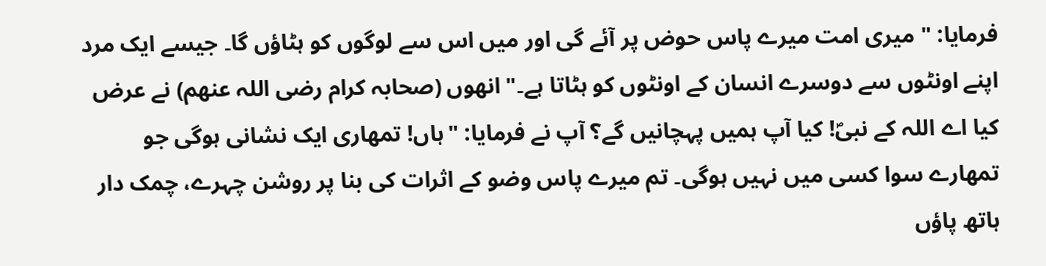فرمایا: " میری امت میرے پاس حوض پر آئے گی اور میں اس سے لوگوں کو ہٹاؤں گا۔ جیسے ایک مرد اپنے اونٹوں سے دوسرے انسان کے اونٹوں کو ہٹاتا ہے۔" انھوں (صحابہ کرام رضی اللہ عنھم) نے عرض کیا اے اللہ کے نبیؐ! کیا آپ ہمیں پہچانیں گے؟ آپ نے فرمایا: "ہاں! تمھاری ایک نشانی ہوگی جو تمھارے سوا کسی میں نہیں ہوگی۔ تم میرے پاس وضو کے اثرات کی بنا پر روشن چہرے، چمک دار ہاتھ پاؤں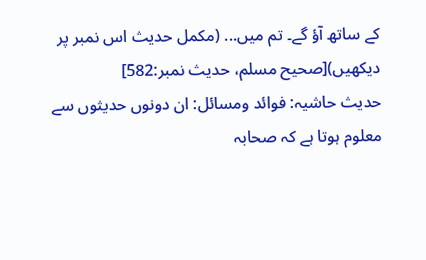کے ساتھ آؤ گے۔ تم میں... (مکمل حدیث اس نمبر پر دیکھیں)[صحيح مسلم، حديث نمبر:582]
حدیث حاشیہ: فوائد ومسائل: ان دونوں حدیثوں سے معلوم ہوتا ہے کہ صحابہ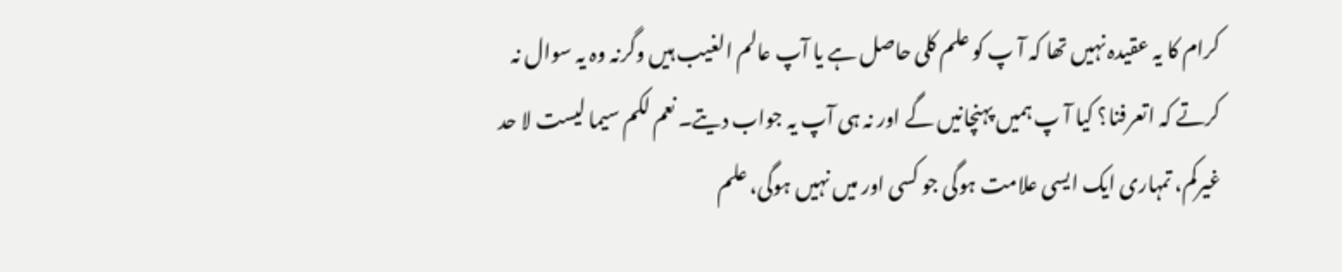کرام کا یہ عقیدہ نہیں تھا کہ آ پ کو علم کلی حاصل ہے یا آپ عالم الغیب ہیں وگرنہ وہ یہ سوال نہ کرتے کہ اتعرفنا؟ کیا آ پ ہمیں پہنچانیں گے اور نہ ہی آپ یہ جواب دیتے۔ نعم لکم سیما لیست لا حد غیرکم، تمہاری ایک ایسی علامت ہوگی جو کسی اور میں نہیں ہوگی، علم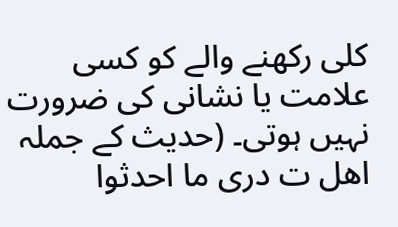کلی رکھنے والے کو کسی علامت یا نشانی کی ضرورت نہیں ہوتی۔ (حدیث کے جملہ اھل ت دری ما احدثوا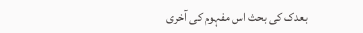بعدک کی بحث اس مفہوم کی آخری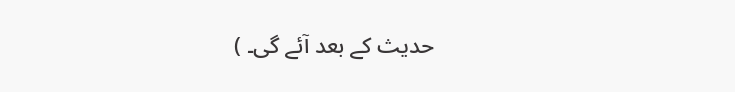حدیث کے بعد آئے گی۔ )